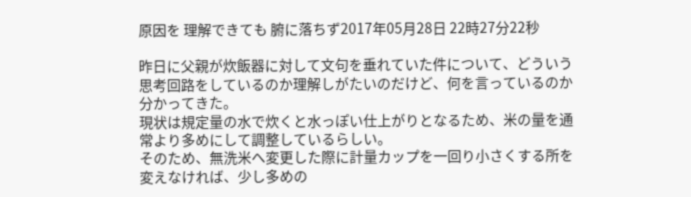原因を 理解できても 腑に落ちず2017年05月28日 22時27分22秒

昨日に父親が炊飯器に対して文句を垂れていた件について、どういう思考回路をしているのか理解しがたいのだけど、何を言っているのか分かってきた。
現状は規定量の水で炊くと水っぽい仕上がりとなるため、米の量を通常より多めにして調整しているらしい。
そのため、無洗米へ変更した際に計量カップを一回り小さくする所を変えなければ、少し多めの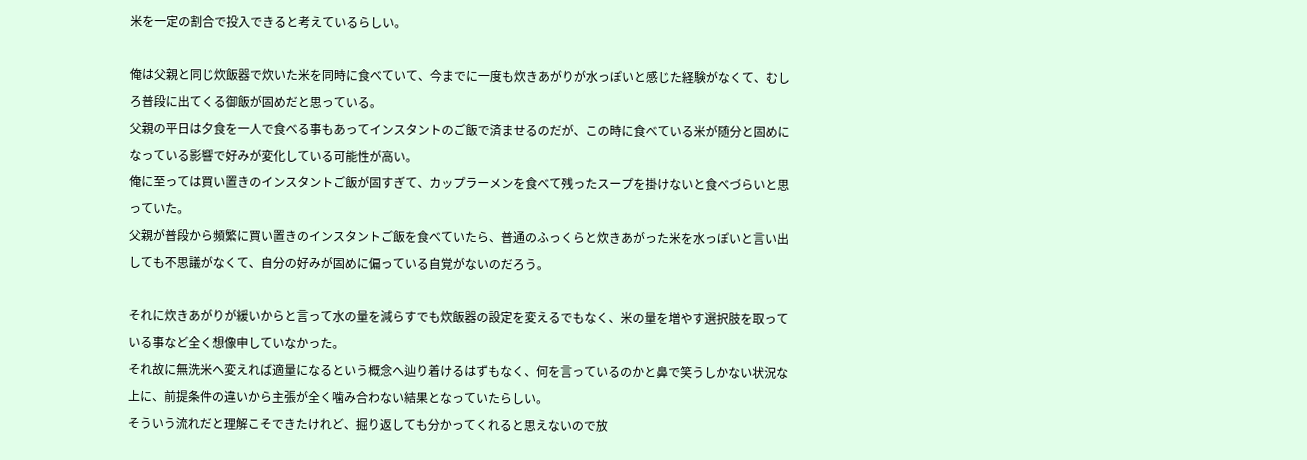米を一定の割合で投入できると考えているらしい。

俺は父親と同じ炊飯器で炊いた米を同時に食べていて、今までに一度も炊きあがりが水っぽいと感じた経験がなくて、むしろ普段に出てくる御飯が固めだと思っている。
父親の平日は夕食を一人で食べる事もあってインスタントのご飯で済ませるのだが、この時に食べている米が随分と固めになっている影響で好みが変化している可能性が高い。
俺に至っては買い置きのインスタントご飯が固すぎて、カップラーメンを食べて残ったスープを掛けないと食べづらいと思っていた。
父親が普段から頻繁に買い置きのインスタントご飯を食べていたら、普通のふっくらと炊きあがった米を水っぽいと言い出しても不思議がなくて、自分の好みが固めに偏っている自覚がないのだろう。

それに炊きあがりが緩いからと言って水の量を減らすでも炊飯器の設定を変えるでもなく、米の量を増やす選択肢を取っている事など全く想像申していなかった。
それ故に無洗米へ変えれば適量になるという概念へ辿り着けるはずもなく、何を言っているのかと鼻で笑うしかない状況な上に、前提条件の違いから主張が全く噛み合わない結果となっていたらしい。
そういう流れだと理解こそできたけれど、掘り返しても分かってくれると思えないので放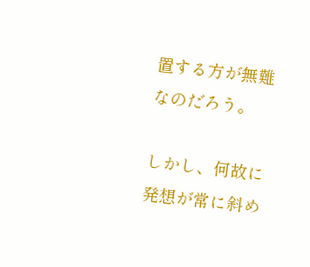置する方が無難なのだろう。

しかし、何故に発想が常に斜め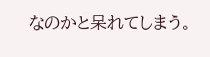なのかと呆れてしまう。